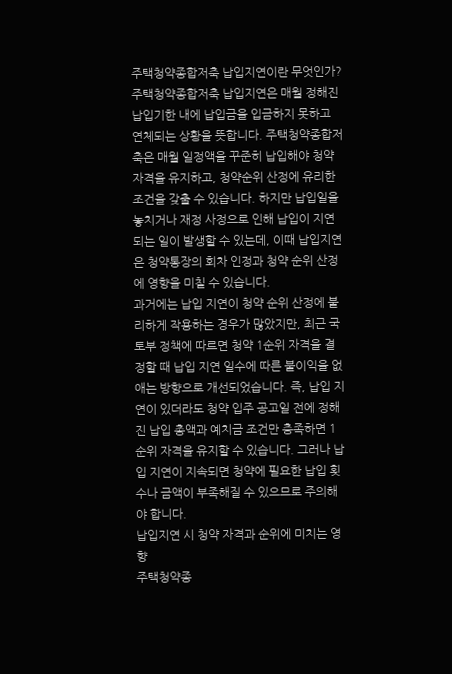주택청약종합저축 납입지연이란 무엇인가?
주택청약종합저축 납입지연은 매월 정해진 납입기한 내에 납입금을 입금하지 못하고 연체되는 상황을 뜻합니다. 주택청약종합저축은 매월 일정액을 꾸준히 납입해야 청약 자격을 유지하고, 청약순위 산정에 유리한 조건을 갖출 수 있습니다. 하지만 납입일을 놓치거나 재정 사정으로 인해 납입이 지연되는 일이 발생할 수 있는데, 이때 납입지연은 청약통장의 회차 인정과 청약 순위 산정에 영향을 미칠 수 있습니다.
과거에는 납입 지연이 청약 순위 산정에 불리하게 작용하는 경우가 많았지만, 최근 국토부 정책에 따르면 청약 1순위 자격을 결정할 때 납입 지연 일수에 따른 불이익을 없애는 방향으로 개선되었습니다. 즉, 납입 지연이 있더라도 청약 입주 공고일 전에 정해진 납입 총액과 예치금 조건만 충족하면 1순위 자격을 유지할 수 있습니다. 그러나 납입 지연이 지속되면 청약에 필요한 납입 횟수나 금액이 부족해질 수 있으므로 주의해야 합니다.
납입지연 시 청약 자격과 순위에 미치는 영향
주택청약종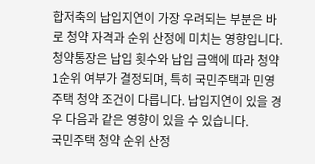합저축의 납입지연이 가장 우려되는 부분은 바로 청약 자격과 순위 산정에 미치는 영향입니다. 청약통장은 납입 횟수와 납입 금액에 따라 청약 1순위 여부가 결정되며, 특히 국민주택과 민영주택 청약 조건이 다릅니다. 납입지연이 있을 경우 다음과 같은 영향이 있을 수 있습니다.
국민주택 청약 순위 산정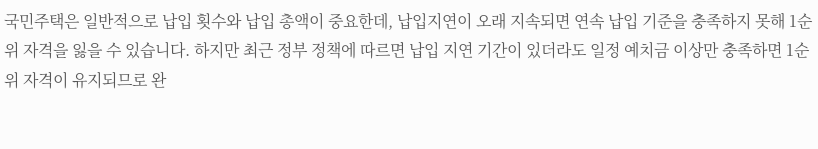국민주택은 일반적으로 납입 횟수와 납입 총액이 중요한데, 납입지연이 오래 지속되면 연속 납입 기준을 충족하지 못해 1순위 자격을 잃을 수 있습니다. 하지만 최근 정부 정책에 따르면 납입 지연 기간이 있더라도 일정 예치금 이상만 충족하면 1순위 자격이 유지되므로 완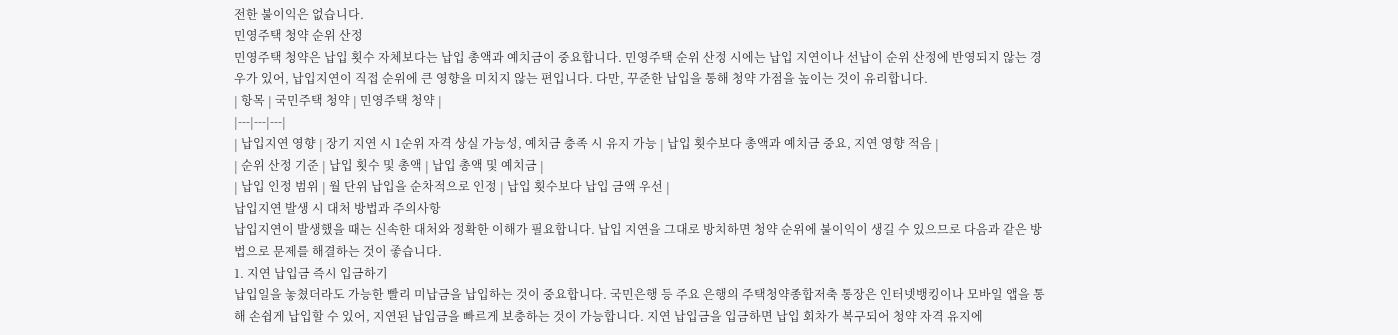전한 불이익은 없습니다.
민영주택 청약 순위 산정
민영주택 청약은 납입 횟수 자체보다는 납입 총액과 예치금이 중요합니다. 민영주택 순위 산정 시에는 납입 지연이나 선납이 순위 산정에 반영되지 않는 경우가 있어, 납입지연이 직접 순위에 큰 영향을 미치지 않는 편입니다. 다만, 꾸준한 납입을 통해 청약 가점을 높이는 것이 유리합니다.
| 항목 | 국민주택 청약 | 민영주택 청약 |
|---|---|---|
| 납입지연 영향 | 장기 지연 시 1순위 자격 상실 가능성, 예치금 충족 시 유지 가능 | 납입 횟수보다 총액과 예치금 중요, 지연 영향 적음 |
| 순위 산정 기준 | 납입 횟수 및 총액 | 납입 총액 및 예치금 |
| 납입 인정 범위 | 월 단위 납입을 순차적으로 인정 | 납입 횟수보다 납입 금액 우선 |
납입지연 발생 시 대처 방법과 주의사항
납입지연이 발생했을 때는 신속한 대처와 정확한 이해가 필요합니다. 납입 지연을 그대로 방치하면 청약 순위에 불이익이 생길 수 있으므로 다음과 같은 방법으로 문제를 해결하는 것이 좋습니다.
1. 지연 납입금 즉시 입금하기
납입일을 놓쳤더라도 가능한 빨리 미납금을 납입하는 것이 중요합니다. 국민은행 등 주요 은행의 주택청약종합저축 통장은 인터넷뱅킹이나 모바일 앱을 통해 손쉽게 납입할 수 있어, 지연된 납입금을 빠르게 보충하는 것이 가능합니다. 지연 납입금을 입금하면 납입 회차가 복구되어 청약 자격 유지에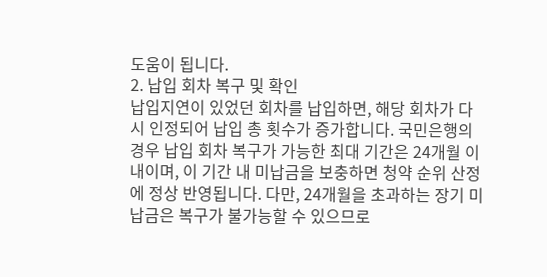도움이 됩니다.
2. 납입 회차 복구 및 확인
납입지연이 있었던 회차를 납입하면, 해당 회차가 다시 인정되어 납입 총 횟수가 증가합니다. 국민은행의 경우 납입 회차 복구가 가능한 최대 기간은 24개월 이내이며, 이 기간 내 미납금을 보충하면 청약 순위 산정에 정상 반영됩니다. 다만, 24개월을 초과하는 장기 미납금은 복구가 불가능할 수 있으므로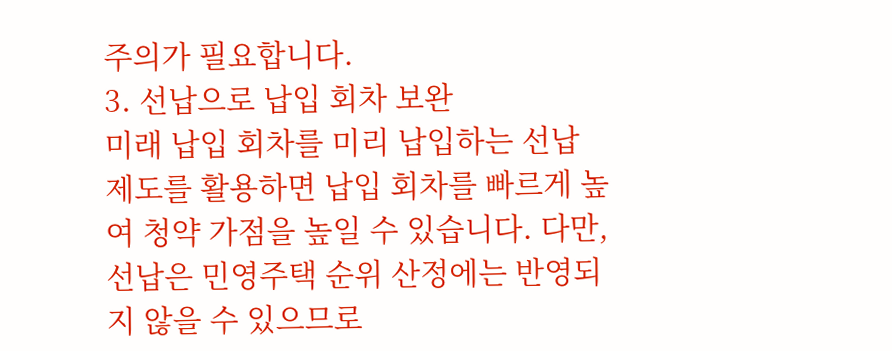주의가 필요합니다.
3. 선납으로 납입 회차 보완
미래 납입 회차를 미리 납입하는 선납 제도를 활용하면 납입 회차를 빠르게 높여 청약 가점을 높일 수 있습니다. 다만, 선납은 민영주택 순위 산정에는 반영되지 않을 수 있으므로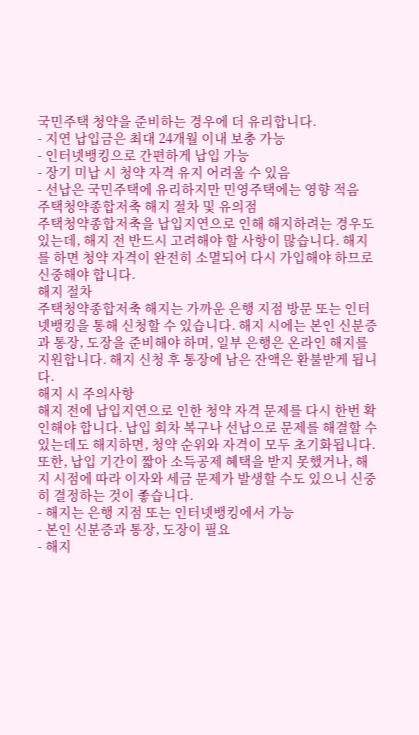국민주택 청약을 준비하는 경우에 더 유리합니다.
- 지연 납입금은 최대 24개월 이내 보충 가능
- 인터넷뱅킹으로 간편하게 납입 가능
- 장기 미납 시 청약 자격 유지 어려울 수 있음
- 선납은 국민주택에 유리하지만 민영주택에는 영향 적음
주택청약종합저축 해지 절차 및 유의점
주택청약종합저축을 납입지연으로 인해 해지하려는 경우도 있는데, 해지 전 반드시 고려해야 할 사항이 많습니다. 해지를 하면 청약 자격이 완전히 소멸되어 다시 가입해야 하므로 신중해야 합니다.
해지 절차
주택청약종합저축 해지는 가까운 은행 지점 방문 또는 인터넷뱅킹을 통해 신청할 수 있습니다. 해지 시에는 본인 신분증과 통장, 도장을 준비해야 하며, 일부 은행은 온라인 해지를 지원합니다. 해지 신청 후 통장에 남은 잔액은 환불받게 됩니다.
해지 시 주의사항
해지 전에 납입지연으로 인한 청약 자격 문제를 다시 한번 확인해야 합니다. 납입 회차 복구나 선납으로 문제를 해결할 수 있는데도 해지하면, 청약 순위와 자격이 모두 초기화됩니다. 또한, 납입 기간이 짧아 소득공제 혜택을 받지 못했거나, 해지 시점에 따라 이자와 세금 문제가 발생할 수도 있으니 신중히 결정하는 것이 좋습니다.
- 해지는 은행 지점 또는 인터넷뱅킹에서 가능
- 본인 신분증과 통장, 도장이 필요
- 해지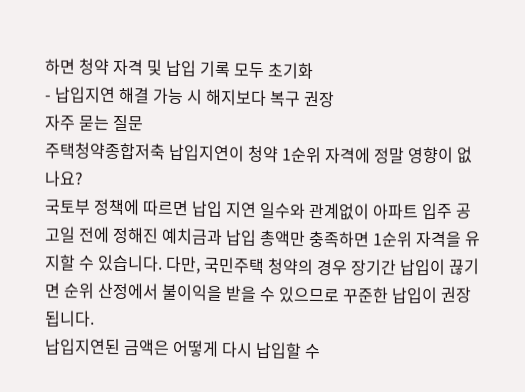하면 청약 자격 및 납입 기록 모두 초기화
- 납입지연 해결 가능 시 해지보다 복구 권장
자주 묻는 질문
주택청약종합저축 납입지연이 청약 1순위 자격에 정말 영향이 없나요?
국토부 정책에 따르면 납입 지연 일수와 관계없이 아파트 입주 공고일 전에 정해진 예치금과 납입 총액만 충족하면 1순위 자격을 유지할 수 있습니다. 다만, 국민주택 청약의 경우 장기간 납입이 끊기면 순위 산정에서 불이익을 받을 수 있으므로 꾸준한 납입이 권장됩니다.
납입지연된 금액은 어떻게 다시 납입할 수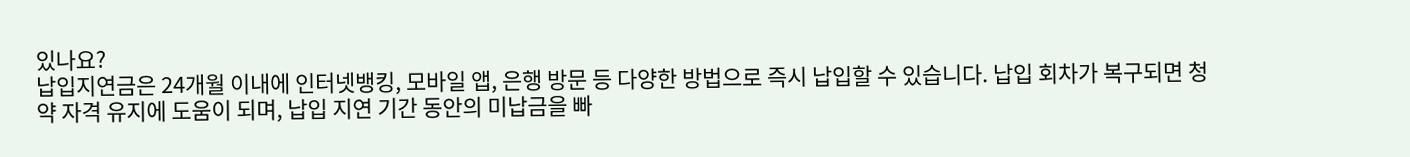있나요?
납입지연금은 24개월 이내에 인터넷뱅킹, 모바일 앱, 은행 방문 등 다양한 방법으로 즉시 납입할 수 있습니다. 납입 회차가 복구되면 청약 자격 유지에 도움이 되며, 납입 지연 기간 동안의 미납금을 빠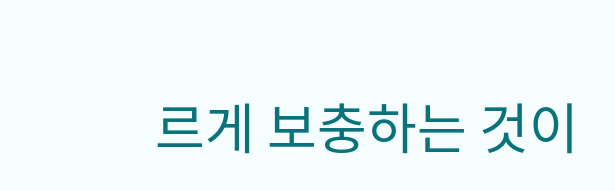르게 보충하는 것이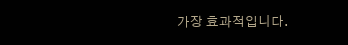가장 효과적입니다.